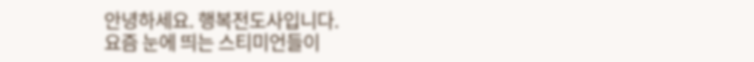안녕하세요. 행복전도사입니다.
요즘 눈에 띄는 스티미언들이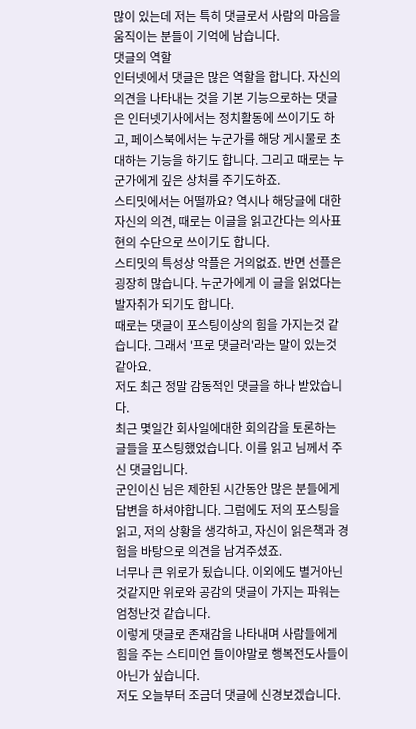많이 있는데 저는 특히 댓글로서 사람의 마음을 움직이는 분들이 기억에 남습니다.
댓글의 역할
인터넷에서 댓글은 많은 역할을 합니다. 자신의 의견을 나타내는 것을 기본 기능으로하는 댓글은 인터넷기사에서는 정치활동에 쓰이기도 하고, 페이스북에서는 누군가를 해당 게시물로 초대하는 기능을 하기도 합니다. 그리고 때로는 누군가에게 깊은 상처를 주기도하죠.
스티밋에서는 어떨까요? 역시나 해당글에 대한 자신의 의견, 때로는 이글을 읽고간다는 의사표현의 수단으로 쓰이기도 합니다.
스티밋의 특성상 악플은 거의없죠. 반면 선플은 굉장히 많습니다. 누군가에게 이 글을 읽었다는 발자취가 되기도 합니다.
때로는 댓글이 포스팅이상의 힘을 가지는것 같습니다. 그래서 '프로 댓글러'라는 말이 있는것 같아요.
저도 최근 정말 감동적인 댓글을 하나 받았습니다.
최근 몇일간 회사일에대한 회의감을 토론하는 글들을 포스팅했었습니다. 이를 읽고 님께서 주신 댓글입니다.
군인이신 님은 제한된 시간동안 많은 분들에게 답변을 하셔야합니다. 그럼에도 저의 포스팅을 읽고, 저의 상황을 생각하고, 자신이 읽은책과 경험을 바탕으로 의견을 남겨주셨죠.
너무나 큰 위로가 됬습니다. 이외에도 별거아닌것같지만 위로와 공감의 댓글이 가지는 파워는 엄청난것 같습니다.
이렇게 댓글로 존재감을 나타내며 사람들에게 힘을 주는 스티미언 들이야말로 행복전도사들이 아닌가 싶습니다.
저도 오늘부터 조금더 댓글에 신경보겠습니다.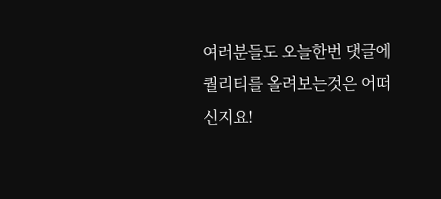여러분들도 오늘한번 댓글에 퀄리티를 올려보는것은 어떠신지요!